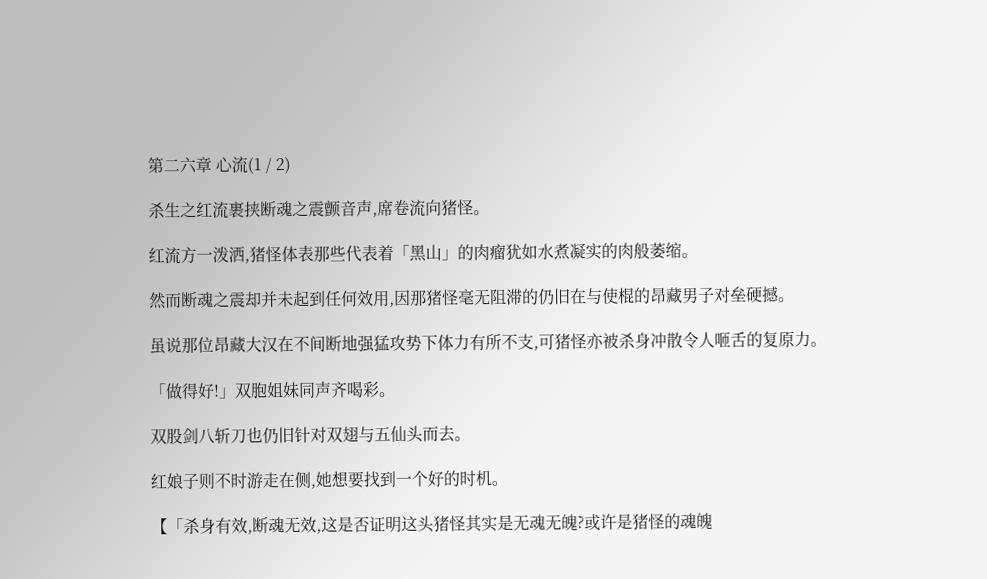第二六章 心流(1 / 2)

杀生之红流裹挟断魂之震颤音声,席卷流向猪怪。

红流方一泼洒,猪怪体表那些代表着「黑山」的肉瘤犹如水煮凝实的肉般萎缩。

然而断魂之震却并未起到任何效用,因那猪怪毫无阻滞的仍旧在与使棍的昂藏男子对垒硬撼。

虽说那位昂藏大汉在不间断地强猛攻势下体力有所不支,可猪怪亦被杀身冲散令人咂舌的复原力。

「做得好!」双胞姐妹同声齐喝彩。

双股剑八斩刀也仍旧针对双翅与五仙头而去。

红娘子则不时游走在侧,她想要找到一个好的时机。

【「杀身有效,断魂无效,这是否证明这头猪怪其实是无魂无魄?或许是猪怪的魂魄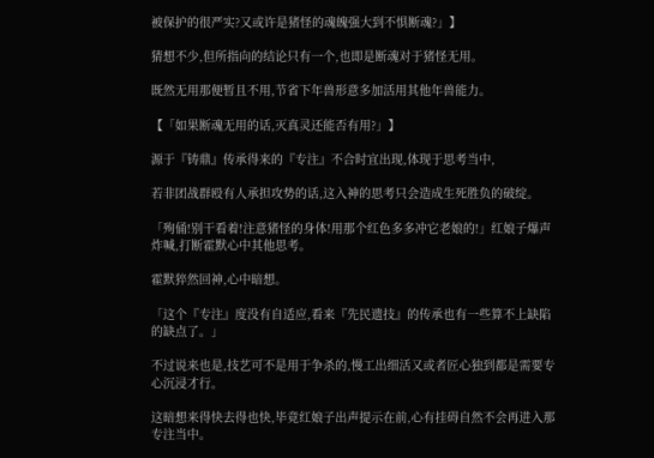被保护的很严实?又或许是猪怪的魂魄强大到不惧断魂?」】

猜想不少,但所指向的结论只有一个,也即是断魂对于猪怪无用。

既然无用那便暂且不用,节省下年兽形意多加活用其他年兽能力。

【「如果断魂无用的话,灭真灵还能否有用?」】

源于『铸鼎』传承得来的『专注』不合时宜出现,体现于思考当中,

若非团战群殴有人承担攻势的话,这入神的思考只会造成生死胜负的破绽。

「殉俑!别干看着!注意猪怪的身体!用那个红色多多冲它老娘的!」红娘子爆声炸喊,打断霍默心中其他思考。

霍默猝然回神,心中暗想。

「这个『专注』度没有自适应,看来『先民遗技』的传承也有一些算不上缺陷的缺点了。」

不过说来也是,技艺可不是用于争杀的,慢工出细活又或者匠心独到都是需要专心沉浸才行。

这暗想来得快去得也快,毕竟红娘子出声提示在前,心有挂碍自然不会再进入那专注当中。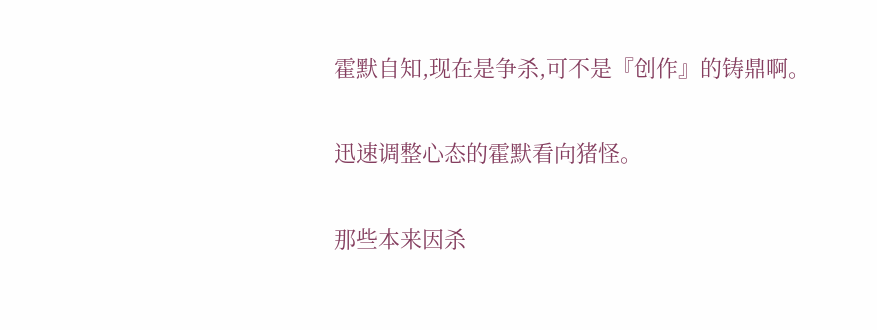霍默自知,现在是争杀,可不是『创作』的铸鼎啊。

迅速调整心态的霍默看向猪怪。

那些本来因杀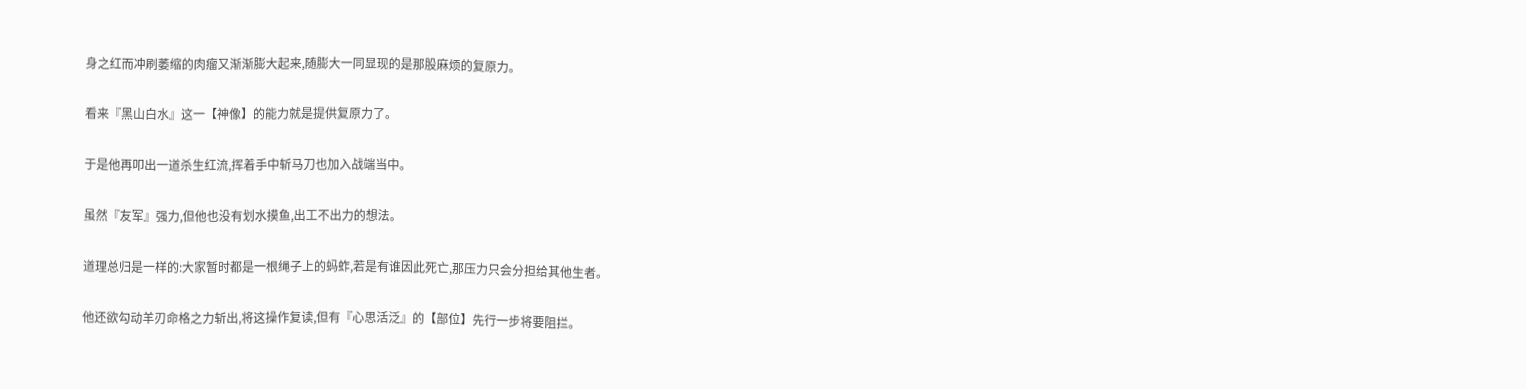身之红而冲刷萎缩的肉瘤又渐渐膨大起来,随膨大一同显现的是那股麻烦的复原力。

看来『黑山白水』这一【神像】的能力就是提供复原力了。

于是他再叩出一道杀生红流,挥着手中斩马刀也加入战端当中。

虽然『友军』强力,但他也没有划水摸鱼,出工不出力的想法。

道理总归是一样的:大家暂时都是一根绳子上的蚂蚱,若是有谁因此死亡,那压力只会分担给其他生者。

他还欲勾动羊刃命格之力斩出,将这操作复读,但有『心思活泛』的【部位】先行一步将要阻拦。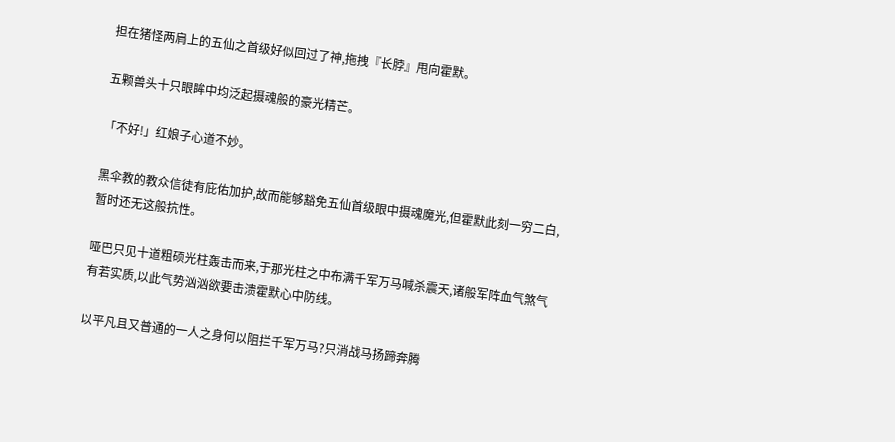担在猪怪两肩上的五仙之首级好似回过了神,拖拽『长脖』甩向霍默。

五颗兽头十只眼眸中均泛起摄魂般的豪光精芒。

「不好!」红娘子心道不妙。

黑伞教的教众信徒有庇佑加护,故而能够豁免五仙首级眼中摄魂魔光,但霍默此刻一穷二白,暂时还无这般抗性。

哑巴只见十道粗硕光柱轰击而来,于那光柱之中布满千军万马喊杀震天,诸般军阵血气煞气有若实质,以此气势汹汹欲要击溃霍默心中防线。

以平凡且又普通的一人之身何以阻拦千军万马?只消战马扬蹄奔腾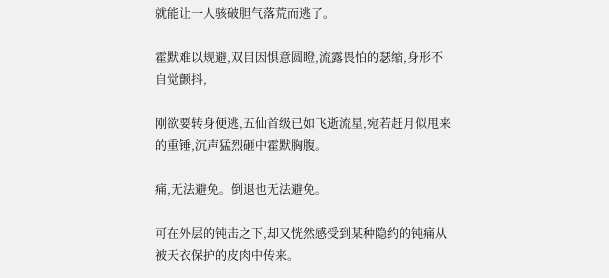就能让一人骇破胆气落荒而逃了。

霍默难以规避,双目因惧意圆瞪,流露畏怕的瑟缩,身形不自觉颤抖,

刚欲要转身便逃,五仙首级已如飞逝流星,宛若赶月似甩来的重锤,沉声猛烈砸中霍默胸腹。

痛,无法避免。倒退也无法避免。

可在外层的钝击之下,却又恍然感受到某种隐约的钝痛从被天衣保护的皮肉中传来。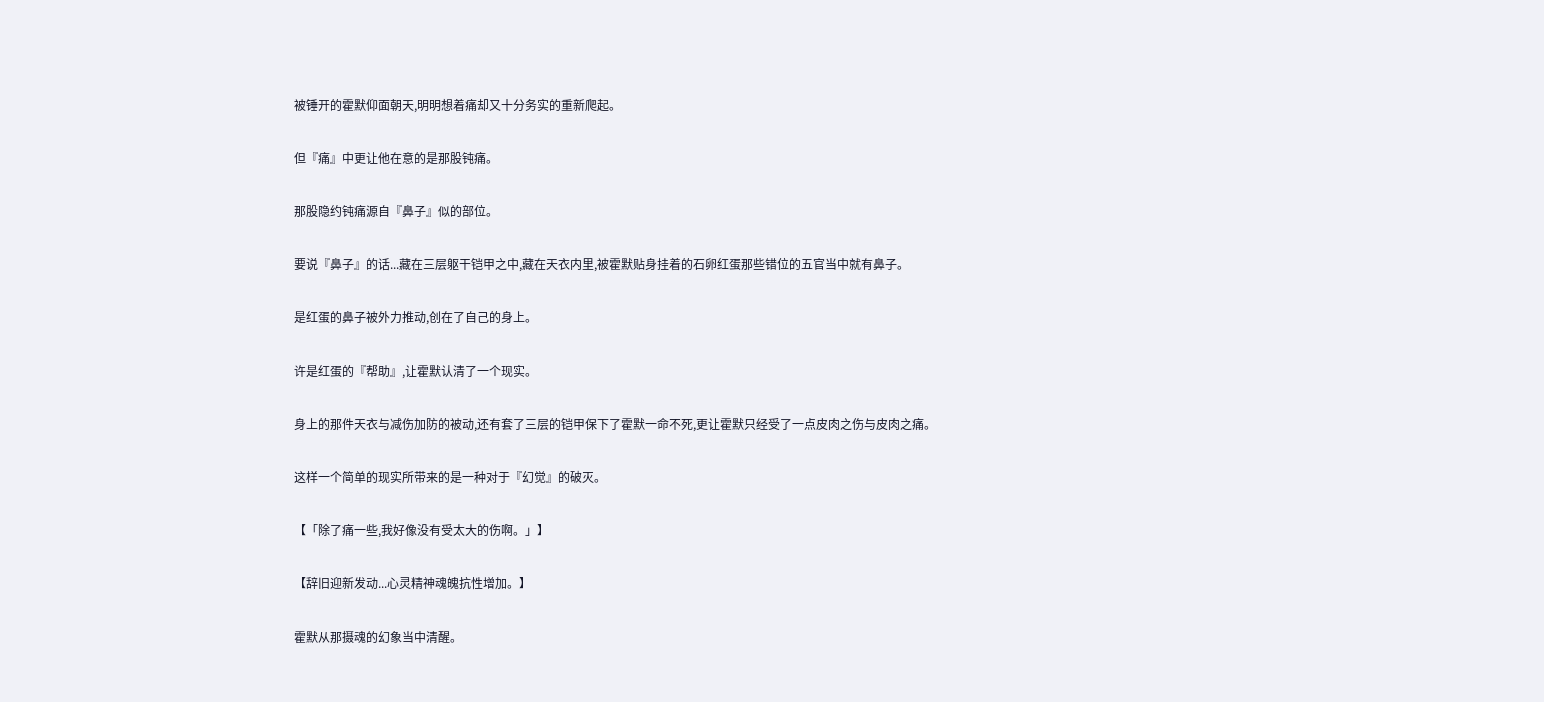被锤开的霍默仰面朝天,明明想着痛却又十分务实的重新爬起。

但『痛』中更让他在意的是那股钝痛。

那股隐约钝痛源自『鼻子』似的部位。

要说『鼻子』的话...藏在三层躯干铠甲之中,藏在天衣内里,被霍默贴身挂着的石卵红蛋那些错位的五官当中就有鼻子。

是红蛋的鼻子被外力推动,创在了自己的身上。

许是红蛋的『帮助』,让霍默认清了一个现实。

身上的那件天衣与减伤加防的被动,还有套了三层的铠甲保下了霍默一命不死,更让霍默只经受了一点皮肉之伤与皮肉之痛。

这样一个简单的现实所带来的是一种对于『幻觉』的破灭。

【「除了痛一些,我好像没有受太大的伤啊。」】

【辞旧迎新发动...心灵精神魂魄抗性增加。】

霍默从那摄魂的幻象当中清醒。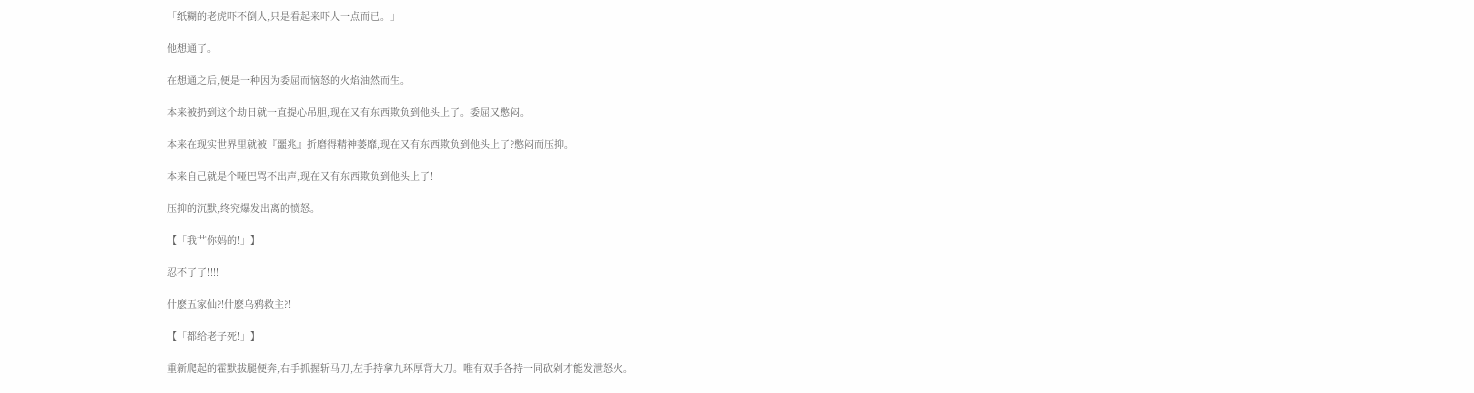「纸糊的老虎吓不倒人,只是看起来吓人一点而已。」

他想通了。

在想通之后,便是一种因为委屈而恼怒的火焰油然而生。

本来被扔到这个劫日就一直提心吊胆,现在又有东西欺负到他头上了。委屈又憋闷。

本来在现实世界里就被『噩兆』折磨得精神萎靡,现在又有东西欺负到他头上了?憋闷而压抑。

本来自己就是个哑巴骂不出声,现在又有东西欺负到他头上了!

压抑的沉默,终究爆发出离的愤怒。

【「我艹你妈的!」】

忍不了了!!!!

什麽五家仙?!什麽乌鸦救主?!

【「都给老子死!」】

重新爬起的霍默拔腿便奔,右手抓握斩马刀,左手持拿九环厚背大刀。唯有双手各持一同砍剁才能发泄怒火。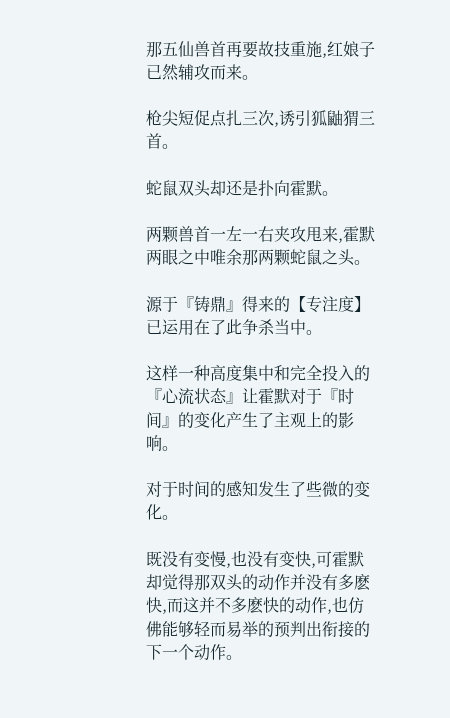那五仙兽首再要故技重施,红娘子已然辅攻而来。

枪尖短促点扎三次,诱引狐鼬猬三首。

蛇鼠双头却还是扑向霍默。

两颗兽首一左一右夹攻甩来,霍默两眼之中唯余那两颗蛇鼠之头。

源于『铸鼎』得来的【专注度】已运用在了此争杀当中。

这样一种高度集中和完全投入的『心流状态』让霍默对于『时间』的变化产生了主观上的影响。

对于时间的感知发生了些微的变化。

既没有变慢,也没有变快,可霍默却觉得那双头的动作并没有多麽快,而这并不多麽快的动作,也仿佛能够轻而易举的预判出衔接的下一个动作。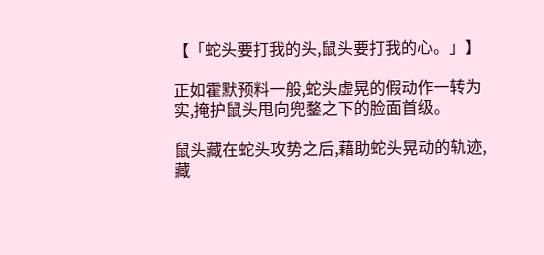【「蛇头要打我的头,鼠头要打我的心。」】

正如霍默预料一般,蛇头虚晃的假动作一转为实,掩护鼠头甩向兜鍪之下的脸面首级。

鼠头藏在蛇头攻势之后,藉助蛇头晃动的轨迹,藏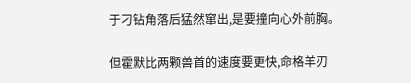于刁钻角落后猛然窜出,是要撞向心外前胸。

但霍默比两颗兽首的速度要更快,命格羊刃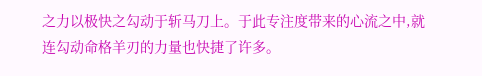之力以极快之勾动于斩马刀上。于此专注度带来的心流之中,就连勾动命格羊刃的力量也快捷了许多。